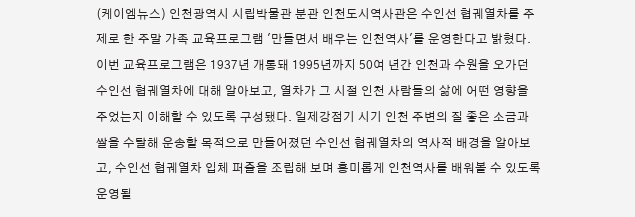(케이엠뉴스) 인천광역시 시립박물관 분관 인천도시역사관은 수인선 협궤열차를 주제로 한 주말 가족 교육프로그램 '만들면서 배우는 인천역사'를 운영한다고 밝혔다. 이번 교육프로그램은 1937년 개통돼 1995년까지 50여 년간 인천과 수원을 오가던 수인선 협궤열차에 대해 알아보고, 열차가 그 시절 인천 사람들의 삶에 어떤 영향을 주었는지 이해할 수 있도록 구성됐다. 일제강점기 시기 인천 주변의 질 좋은 소금과 쌀을 수탈해 운송할 목적으로 만들어졌던 수인선 협궤열차의 역사적 배경을 알아보고, 수인선 협궤열차 입체 퍼즐을 조립해 보며 흥미롭게 인천역사를 배워볼 수 있도록 운영될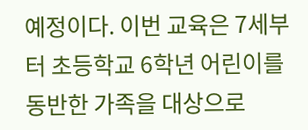예정이다. 이번 교육은 7세부터 초등학교 6학년 어린이를 동반한 가족을 대상으로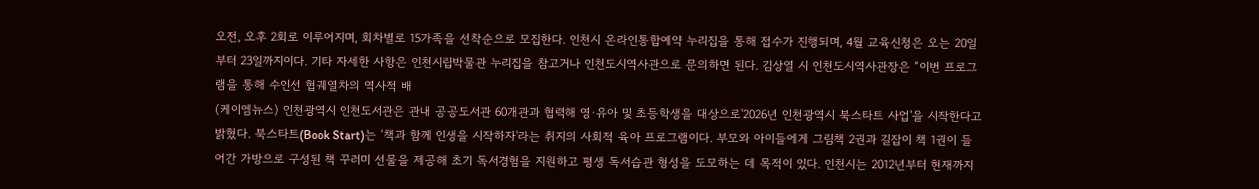오전, 오후 2회로 이루어지며, 회차별로 15가족을 선착순으로 모집한다. 인천시 온라인통합예약 누리집을 통해 접수가 진행되며, 4월 교육신청은 오는 20일부터 23일까지이다. 기타 자세한 사항은 인천시립박물관 누리집을 참고거나 인천도시역사관으로 문의하면 된다. 김상열 시 인천도시역사관장은 “이번 프로그램을 통해 수인선 협궤열차의 역사적 배
(케이엠뉴스) 인천광역시 인천도서관은 관내 공공도서관 60개관과 협력해 영·유아 및 초등학생을 대상으로'2026년 인천광역시 북스타트 사업'을 시작한다고 밝혔다. 북스타트(Book Start)는 ‘책과 함께 인생을 시작하자'라는 취지의 사회적 육아 프로그램이다. 부모와 아이들에게 그림책 2권과 길잡이 책 1권이 들어간 가방으로 구성된 책 꾸러미 선물을 제공해 초기 독서경험을 지원하고 평생 독서습관 형성을 도모하는 데 목적이 있다. 인천시는 2012년부터 현재까지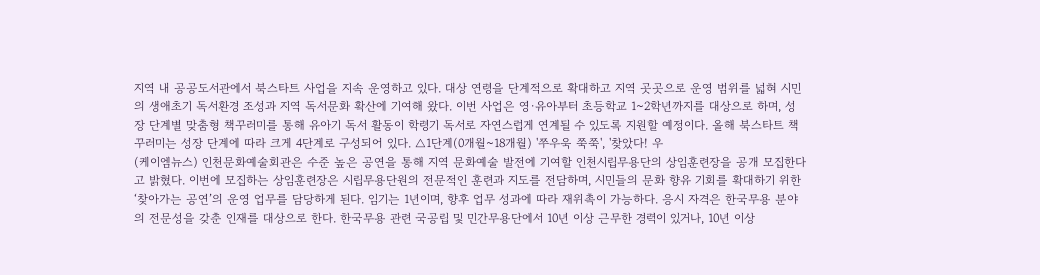지역 내 공공도서관에서 북스타트 사업을 지속 운영하고 있다. 대상 연령을 단계적으로 확대하고 지역 곳곳으로 운영 범위를 넓혀 시민의 생애초기 독서환경 조성과 지역 독서문화 확산에 기여해 왔다. 이번 사업은 영·유아부터 초등학교 1~2학년까지를 대상으로 하며, 성장 단계별 맞춤형 책꾸러미를 통해 유아기 독서 활동이 학령기 독서로 자연스럽게 연계될 수 있도록 지원할 예정이다. 올해 북스타트 책꾸러미는 성장 단계에 따라 크게 4단계로 구성되어 있다. △1단계(0개월~18개월) '쭈우욱 쭉쭉', '찾았다! 우
(케이엠뉴스) 인천문화예술회관은 수준 높은 공연을 통해 지역 문화예술 발전에 기여할 인천시립무용단의 상임훈련장을 공개 모집한다고 밝혔다. 이번에 모집하는 상임훈련장은 시립무용단원의 전문적인 훈련과 지도를 전담하며, 시민들의 문화 향유 기회를 확대하기 위한 ‘찾아가는 공연’의 운영 업무를 담당하게 된다. 임기는 1년이며, 향후 업무 성과에 따라 재위촉이 가능하다. 응시 자격은 한국무용 분야의 전문성을 갖춘 인재를 대상으로 한다. 한국무용 관련 국공립 및 민간무용단에서 10년 이상 근무한 경력이 있거나, 10년 이상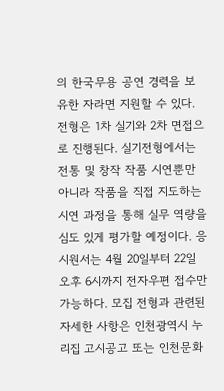의 한국무용 공연 경력을 보유한 자라면 지원할 수 있다. 전형은 1차 실기와 2차 면접으로 진행된다. 실기전형에서는 전통 및 창작 작품 시연뿐만 아니라 작품을 직접 지도하는 시연 과정을 통해 실무 역량을 심도 있게 평가할 예정이다. 응시원서는 4월 20일부터 22일 오후 6시까지 전자우편 접수만 가능하다. 모집 전형과 관련된 자세한 사항은 인천광역시 누리집 고시공고 또는 인천문화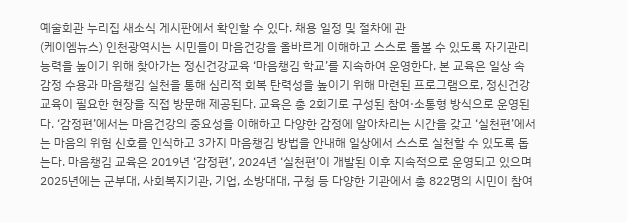예술회관 누리집 새소식 게시판에서 확인할 수 있다. 채용 일정 및 절차에 관
(케이엠뉴스) 인천광역시는 시민들이 마음건강을 올바르게 이해하고 스스로 돌볼 수 있도록 자기관리 능력을 높이기 위해 찾아가는 정신건강교육 ‘마음챙김 학교’를 지속하여 운영한다. 본 교육은 일상 속 감정 수용과 마음챙김 실천을 통해 심리적 회복 탄력성을 높이기 위해 마련된 프로그램으로, 정신건강 교육이 필요한 현장을 직접 방문해 제공된다. 교육은 총 2회기로 구성된 참여·소통형 방식으로 운영된다. ‘감정편’에서는 마음건강의 중요성을 이해하고 다양한 감정에 알아차리는 시간을 갖고 ‘실천편’에서는 마음의 위험 신호를 인식하고 3가지 마음챙김 방법을 안내해 일상에서 스스로 실천할 수 있도록 돕는다. 마음챙김 교육은 2019년 ‘감정편’, 2024년 ‘실천편’이 개발된 이후 지속적으로 운영되고 있으며 2025년에는 군부대, 사회복지기관, 기업, 소방대대, 구청 등 다양한 기관에서 총 822명의 시민이 참여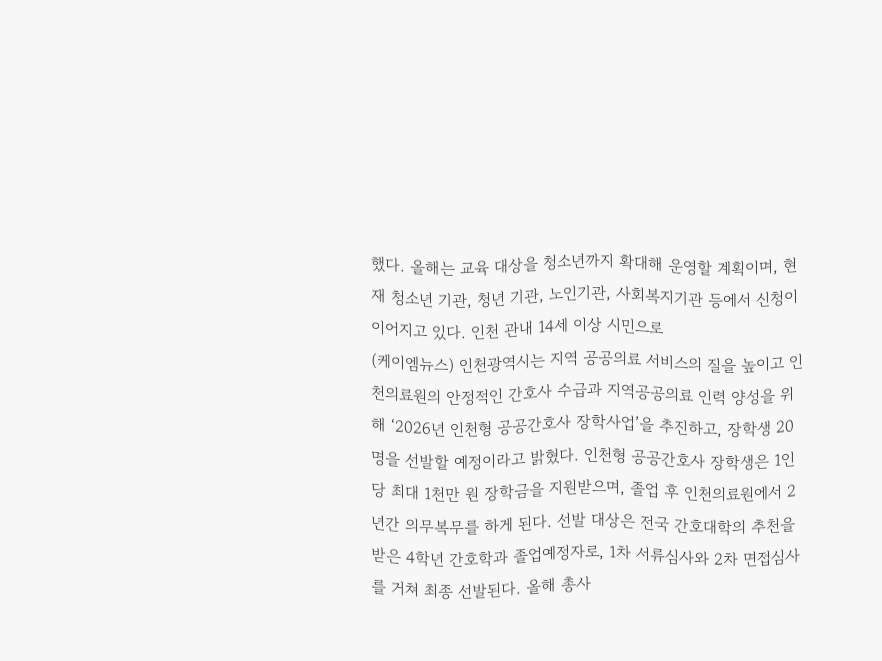했다. 올해는 교육 대상을 청소년까지 확대해 운영할 계획이며, 현재 청소년 기관, 청년 기관, 노인기관, 사회복지기관 등에서 신청이 이어지고 있다. 인천 관내 14세 이상 시민으로
(케이엠뉴스) 인천광역시는 지역 공공의료 서비스의 질을 높이고 인천의료원의 안정적인 간호사 수급과 지역공공의료 인력 양성을 위해 ‘2026년 인천형 공공간호사 장학사업’을 추진하고, 장학생 20명을 선발할 예정이라고 밝혔다. 인천형 공공간호사 장학생은 1인당 최대 1천만 원 장학금을 지원받으며, 졸업 후 인천의료원에서 2년간 의무복무를 하게 된다. 선발 대상은 전국 간호대학의 추천을 받은 4학년 간호학과 졸업예정자로, 1차 서류심사와 2차 면접심사를 거쳐 최종 선발된다. 올해 총사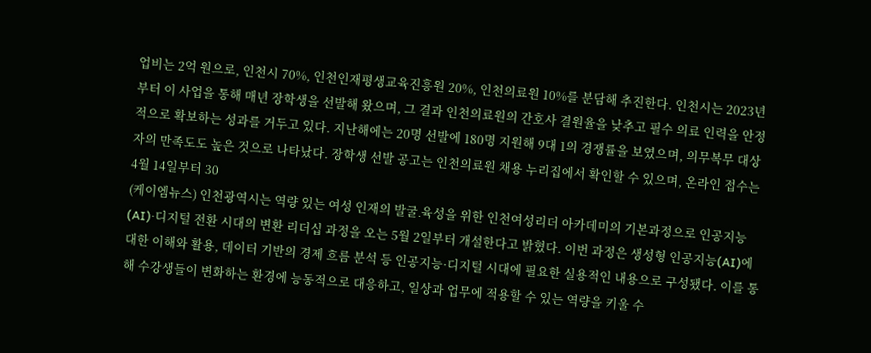업비는 2억 원으로, 인천시 70%, 인천인재평생교육진흥원 20%, 인천의료원 10%를 분담해 추진한다. 인천시는 2023년부터 이 사업을 통해 매년 장학생을 선발해 왔으며, 그 결과 인천의료원의 간호사 결원율을 낮추고 필수 의료 인력을 안정적으로 확보하는 성과를 거두고 있다. 지난해에는 20명 선발에 180명 지원해 9대 1의 경쟁률을 보였으며, 의무복무 대상자의 만족도도 높은 것으로 나타났다. 장학생 선발 공고는 인천의료원 채용 누리집에서 확인할 수 있으며, 온라인 접수는 4월 14일부터 30
(케이엠뉴스) 인천광역시는 역량 있는 여성 인재의 발굴․육성을 위한 인천여성리더 아카데미의 기본과정으로 인공지능(AI)·디지털 전환 시대의 변환 리더십 과정을 오는 5월 2일부터 개설한다고 밝혔다. 이번 과정은 생성형 인공지능(AI)에 대한 이해와 활용, 데이터 기반의 경제 흐름 분석 등 인공지능·디지털 시대에 필요한 실용적인 내용으로 구성됐다. 이를 통해 수강생들이 변화하는 환경에 능동적으로 대응하고, 일상과 업무에 적용할 수 있는 역량을 키울 수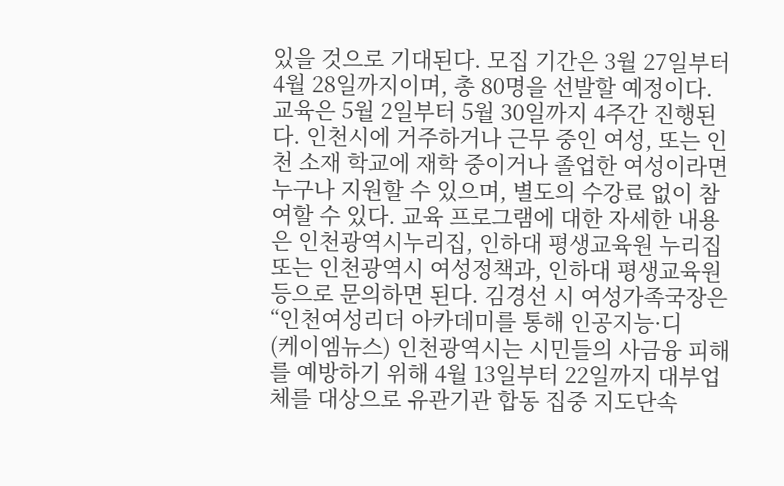있을 것으로 기대된다. 모집 기간은 3월 27일부터 4월 28일까지이며, 총 80명을 선발할 예정이다. 교육은 5월 2일부터 5월 30일까지 4주간 진행된다. 인천시에 거주하거나 근무 중인 여성, 또는 인천 소재 학교에 재학 중이거나 졸업한 여성이라면 누구나 지원할 수 있으며, 별도의 수강료 없이 참여할 수 있다. 교육 프로그램에 대한 자세한 내용은 인천광역시누리집, 인하대 평생교육원 누리집 또는 인천광역시 여성정책과, 인하대 평생교육원 등으로 문의하면 된다. 김경선 시 여성가족국장은 “인천여성리더 아카데미를 통해 인공지능·디
(케이엠뉴스) 인천광역시는 시민들의 사금융 피해를 예방하기 위해 4월 13일부터 22일까지 대부업체를 대상으로 유관기관 합동 집중 지도단속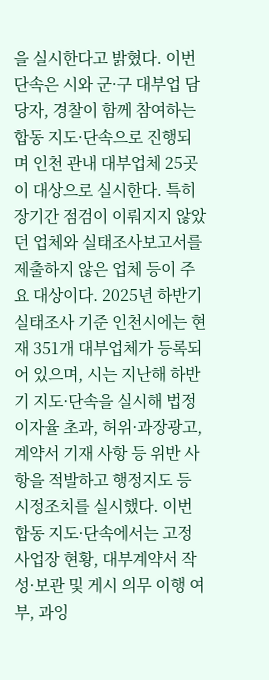을 실시한다고 밝혔다. 이번 단속은 시와 군·구 대부업 담당자, 경찰이 함께 참여하는 합동 지도·단속으로 진행되며 인천 관내 대부업체 25곳이 대상으로 실시한다. 특히 장기간 점검이 이뤄지지 않았던 업체와 실태조사보고서를 제출하지 않은 업체 등이 주요 대상이다. 2025년 하반기 실태조사 기준 인천시에는 현재 351개 대부업체가 등록되어 있으며, 시는 지난해 하반기 지도·단속을 실시해 법정 이자율 초과, 허위·과장광고, 계약서 기재 사항 등 위반 사항을 적발하고 행정지도 등 시정조치를 실시했다. 이번 합동 지도·단속에서는 고정사업장 현황, 대부계약서 작성·보관 및 게시 의무 이행 여부, 과잉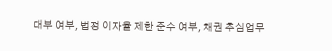대부 여부, 법정 이자율 제한 준수 여부, 채권 추심업무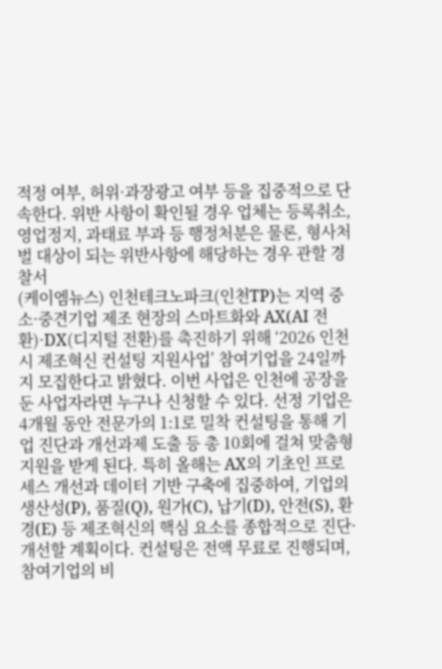적정 여부, 허위·과장광고 여부 등을 집중적으로 단속한다. 위반 사항이 확인될 경우 업체는 등록취소, 영업정지, 과태료 부과 등 행정처분은 물론, 형사처벌 대상이 되는 위반사항에 해당하는 경우 관할 경찰서
(케이엠뉴스) 인천테크노파크(인천TP)는 지역 중소·중견기업 제조 현장의 스마트화와 AX(AI 전환)·DX(디지털 전환)를 촉진하기 위해 ‘2026 인천시 제조혁신 컨설팅 지원사업’ 참여기업을 24일까지 모집한다고 밝혔다. 이번 사업은 인천에 공장을 둔 사업자라면 누구나 신청할 수 있다. 선정 기업은 4개월 동안 전문가의 1:1로 밀착 컨설팅을 통해 기업 진단과 개선과제 도출 등 총 10회에 걸쳐 맞춤형 지원을 받게 된다. 특히 올해는 AX의 기초인 프로세스 개선과 데이터 기반 구축에 집중하여, 기업의 생산성(P), 품질(Q), 원가(C), 납기(D), 안전(S), 환경(E) 등 제조혁신의 핵심 요소를 종합적으로 진단·개선할 계획이다. 컨설팅은 전액 무료로 진행되며, 참여기업의 비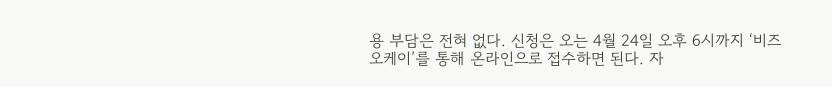용 부담은 전혀 없다. 신청은 오는 4월 24일 오후 6시까지 ‘비즈오케이’를 통해 온라인으로 접수하면 된다. 자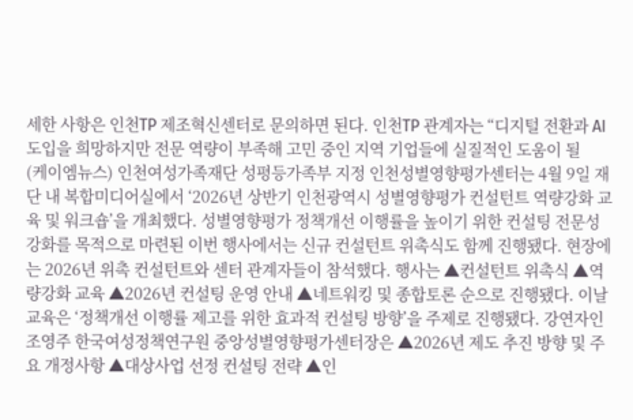세한 사항은 인천TP 제조혁신센터로 문의하면 된다. 인천TP 관계자는 “디지털 전환과 AI 도입을 희망하지만 전문 역량이 부족해 고민 중인 지역 기업들에 실질적인 도움이 될
(케이엠뉴스) 인천여성가족재단 성평등가족부 지정 인천성별영향평가센터는 4월 9일 재단 내 복합미디어실에서 ‘2026년 상반기 인천광역시 성별영향평가 컨설턴트 역량강화 교육 및 워크숍’을 개최했다. 성별영향평가 정책개선 이행률을 높이기 위한 컨설팅 전문성 강화를 목적으로 마련된 이번 행사에서는 신규 컨설턴트 위촉식도 함께 진행됐다. 현장에는 2026년 위촉 컨설턴트와 센터 관계자들이 참석했다. 행사는 ▲컨설턴트 위촉식 ▲역량강화 교육 ▲2026년 컨설팅 운영 안내 ▲네트워킹 및 종합토론 순으로 진행됐다. 이날 교육은 ‘정책개선 이행률 제고를 위한 효과적 컨설팅 방향’을 주제로 진행됐다. 강연자인 조영주 한국여성정책연구원 중앙성별영향평가센터장은 ▲2026년 제도 추진 방향 및 주요 개정사항 ▲대상사업 선정 컨설팅 전략 ▲인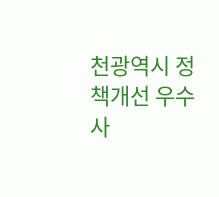천광역시 정책개선 우수사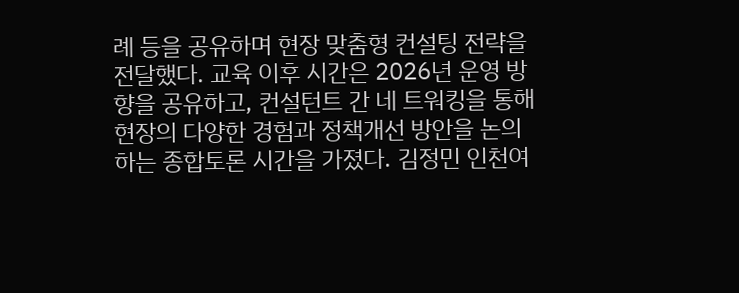례 등을 공유하며 현장 맞춤형 컨설팅 전략을 전달했다. 교육 이후 시간은 2026년 운영 방향을 공유하고, 컨설턴트 간 네 트워킹을 통해 현장의 다양한 경험과 정책개선 방안을 논의하는 종합토론 시간을 가졌다. 김정민 인천여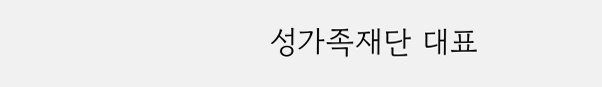성가족재단 대표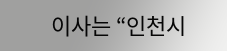이사는 “인천시